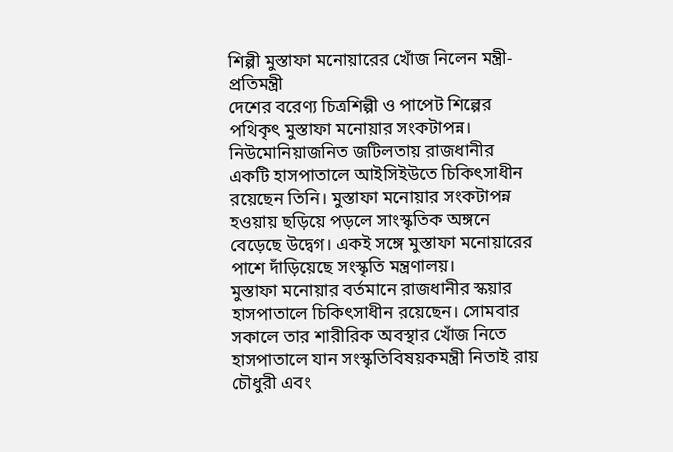শিল্পী মুস্তাফা মনোয়ারের খোঁজ নিলেন মন্ত্রী-প্রতিমন্ত্রী
দেশের বরেণ্য চিত্রশিল্পী ও পাপেট শিল্পের পথিকৃৎ মুস্তাফা মনোয়ার সংকটাপন্ন। নিউমোনিয়াজনিত জটিলতায় রাজধানীর একটি হাসপাতালে আইসিইউতে চিকিৎসাধীন রয়েছেন তিনি। মুস্তাফা মনোয়ার সংকটাপন্ন হওয়ায় ছড়িয়ে পড়লে সাংস্কৃতিক অঙ্গনে বেড়েছে উদ্বেগ। একই সঙ্গে মুস্তাফা মনোয়ারের পাশে দাঁড়িয়েছে সংস্কৃতি মন্ত্রণালয়।
মুস্তাফা মনোয়ার বর্তমানে রাজধানীর স্কয়ার হাসপাতালে চিকিৎসাধীন রয়েছেন। সোমবার সকালে তার শারীরিক অবস্থার খোঁজ নিতে হাসপাতালে যান সংস্কৃতিবিষয়কমন্ত্রী নিতাই রায় চৌধুরী এবং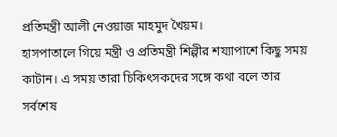প্রতিমন্ত্রী আলী নেওয়াজ মাহমুদ খৈয়ম।
হাসপাতালে গিয়ে মন্ত্রী ও প্রতিমন্ত্রী শিল্পীর শয্যাপাশে কিছু সময় কাটান। এ সময় তারা চিকিৎসকদের সঙ্গে কথা বলে তার সর্বশেষ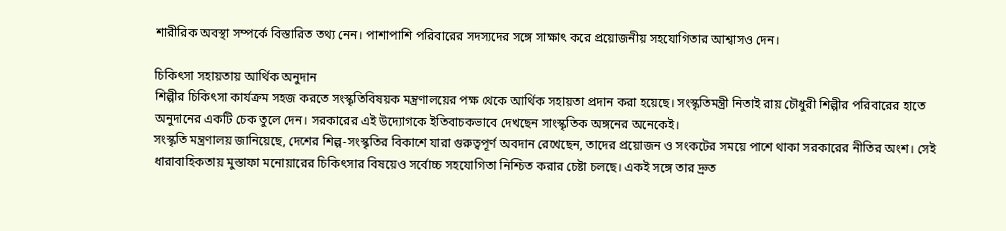শারীরিক অবস্থা সম্পর্কে বিস্তারিত তথ্য নেন। পাশাপাশি পরিবারের সদস্যদের সঙ্গে সাক্ষাৎ করে প্রয়োজনীয় সহযোগিতার আশ্বাসও দেন।

চিকিৎসা সহায়তায় আর্থিক অনুদান
শিল্পীর চিকিৎসা কার্যক্রম সহজ করতে সংস্কৃতিবিষয়ক মন্ত্রণালয়ের পক্ষ থেকে আর্থিক সহায়তা প্রদান করা হয়েছে। সংস্কৃতিমন্ত্রী নিতাই রায় চৌধুরী শিল্পীর পরিবারের হাতে অনুদানের একটি চেক তুলে দেন। সরকারের এই উদ্যোগকে ইতিবাচকভাবে দেখছেন সাংস্কৃতিক অঙ্গনের অনেকেই।
সংস্কৃতি মন্ত্রণালয় জানিয়েছে, দেশের শিল্প-সংস্কৃতির বিকাশে যারা গুরুত্বপূর্ণ অবদান রেখেছেন, তাদের প্রয়োজন ও সংকটের সময়ে পাশে থাকা সরকারের নীতির অংশ। সেই ধারাবাহিকতায় মুস্তাফা মনোয়ারের চিকিৎসার বিষয়েও সর্বোচ্চ সহযোগিতা নিশ্চিত করার চেষ্টা চলছে। একই সঙ্গে তার দ্রুত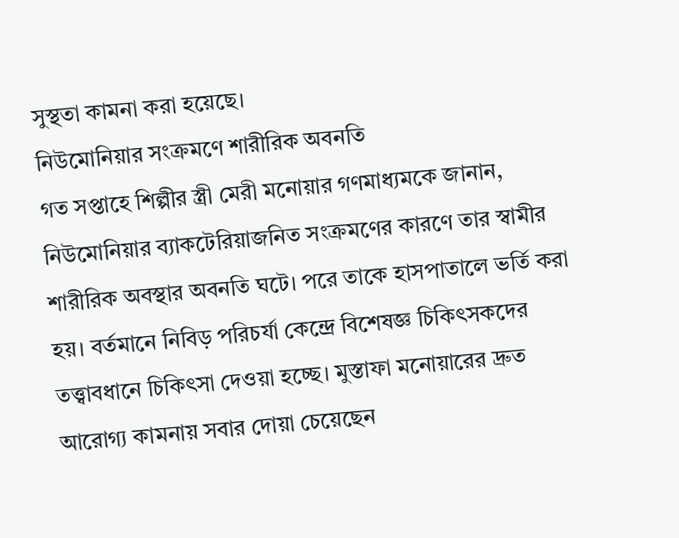সুস্থতা কামনা করা হয়েছে।
নিউমোনিয়ার সংক্রমণে শারীরিক অবনতি
গত সপ্তাহে শিল্পীর স্ত্রী মেরী মনোয়ার গণমাধ্যমকে জানান, নিউমোনিয়ার ব্যাকটেরিয়াজনিত সংক্রমণের কারণে তার স্বামীর শারীরিক অবস্থার অবনতি ঘটে। পরে তাকে হাসপাতালে ভর্তি করা হয়। বর্তমানে নিবিড় পরিচর্যা কেন্দ্রে বিশেষজ্ঞ চিকিৎসকদের তত্ত্বাবধানে চিকিৎসা দেওয়া হচ্ছে। মুস্তাফা মনোয়ারের দ্রুত আরোগ্য কামনায় সবার দোয়া চেয়েছেন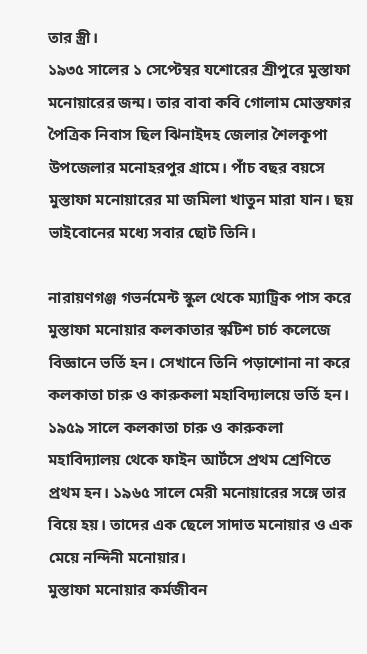তার স্ত্রী।
১৯৩৫ সালের ১ সেপ্টেম্বর যশোরের শ্রীপুরে মুস্তাফা মনোয়ারের জন্ম। তার বাবা কবি গোলাম মোস্তফার পৈত্রিক নিবাস ছিল ঝিনাইদহ জেলার শৈলকূপা উপজেলার মনোহরপুর গ্রামে। পাঁচ বছর বয়সে মুস্তাফা মনোয়ারের মা জমিলা খাতুন মারা যান। ছয় ভাইবোনের মধ্যে সবার ছোট তিনি।

নারায়ণগঞ্জ গভর্নমেন্ট স্কুল থেকে ম্যাট্রিক পাস করে মুস্তাফা মনোয়ার কলকাতার স্কটিশ চার্চ কলেজে বিজ্ঞানে ভর্তি হন। সেখানে তিনি পড়াশোনা না করে কলকাতা চারু ও কারুকলা মহাবিদ্যালয়ে ভর্তি হন। ১৯৫৯ সালে কলকাতা চারু ও কারুকলা মহাবিদ্যালয় থেকে ফাইন আর্টসে প্রথম শ্রেণিতে প্রথম হন। ১৯৬৫ সালে মেরী মনোয়ারের সঙ্গে তার বিয়ে হয়। তাদের এক ছেলে সাদাত মনোয়ার ও এক মেয়ে নন্দিনী মনোয়ার।
মুস্তাফা মনোয়ার কর্মজীবন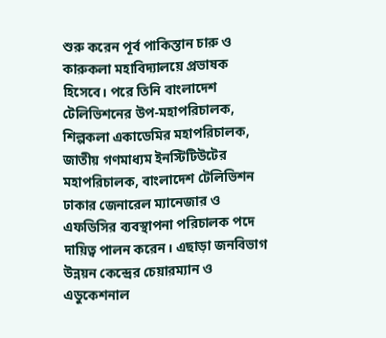শুরু করেন পূর্ব পাকিস্তান চারু ও কারুকলা মহাবিদ্যালয়ে প্রভাষক হিসেবে। পরে তিনি বাংলাদেশ টেলিভিশনের উপ-মহাপরিচালক, শিল্পকলা একাডেমির মহাপরিচালক, জাতীয় গণমাধ্যম ইনস্টিটিউটের মহাপরিচালক, বাংলাদেশ টেলিভিশন ঢাকার জেনারেল ম্যানেজার ও এফডিসির ব্যবস্থাপনা পরিচালক পদে দায়িত্ব পালন করেন। এছাড়া জনবিভাগ উন্নয়ন কেন্দ্রের চেয়ারম্যান ও এডুকেশনাল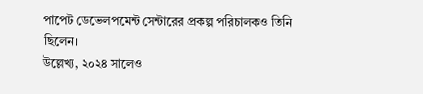পাপেট ডেভেলপমেন্ট সেন্টারের প্রকল্প পরিচালকও তিনি ছিলেন।
উল্লেখ্য, ২০২৪ সালেও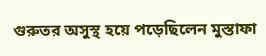গুরুতর অসুস্থ হয়ে পড়েছিলেন মুস্তাফা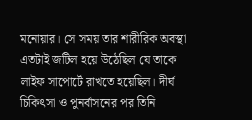মনোয়ার। সে সময় তার শারীরিক অবস্থা এতটাই জটিল হয়ে উঠেছিল যে তাকে লাইফ সাপোর্টে রাখতে হয়েছিল। দীর্ঘ চিকিৎসা ও পুনর্বাসনের পর তিনি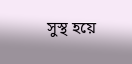সুস্থ হয়ে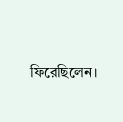ফিরেছিলেন।